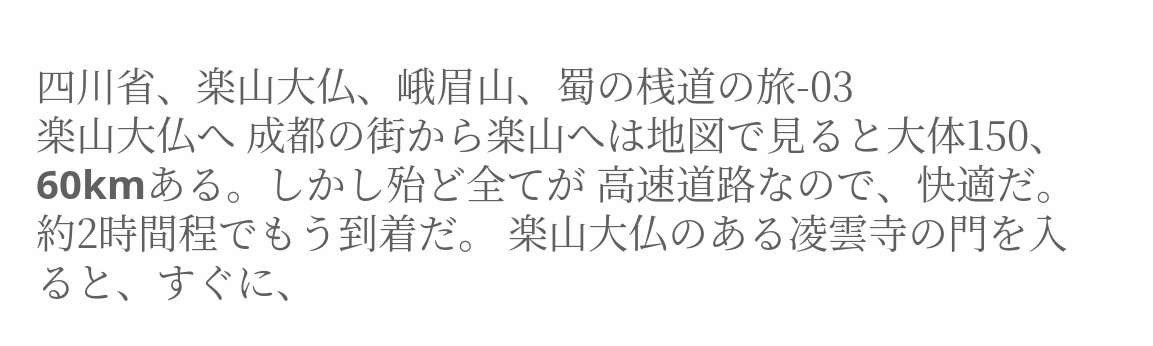四川省、楽山大仏、峨眉山、蜀の桟道の旅-03
楽山大仏へ 成都の街から楽山へは地図で見ると大体150、60kmある。しかし殆ど全てが 高速道路なので、快適だ。約2時間程でもう到着だ。 楽山大仏のある凌雲寺の門を入ると、すぐに、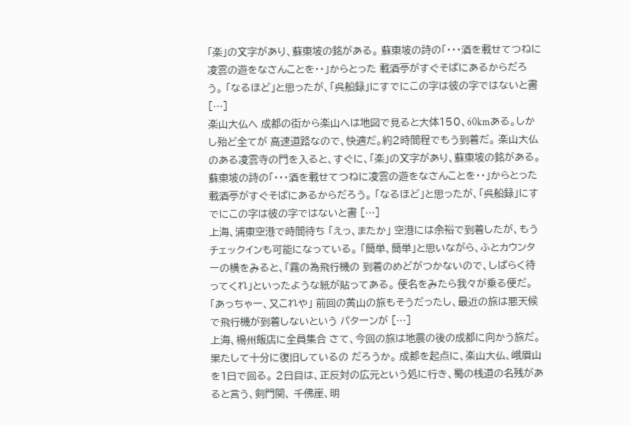「楽」の文字があり、蘇東坡の銘がある。 蘇東坡の詩の「・・・酒を載せてつねに凌雲の遊をなさんことを・・」からとった 載酒亭がすぐそばにあるからだろう。 「なるほど」と思ったが、「呉船録」にすでにこの字は彼の字ではないと書 […]
楽山大仏へ 成都の街から楽山へは地図で見ると大体150、60kmある。しかし殆ど全てが 高速道路なので、快適だ。約2時間程でもう到着だ。 楽山大仏のある凌雲寺の門を入ると、すぐに、「楽」の文字があり、蘇東坡の銘がある。 蘇東坡の詩の「・・・酒を載せてつねに凌雲の遊をなさんことを・・」からとった 載酒亭がすぐそばにあるからだろう。 「なるほど」と思ったが、「呉船録」にすでにこの字は彼の字ではないと書 […]
上海、浦東空港で時間待ち 「えっ、またか」 空港には余裕で到着したが、もうチェックインも可能になっている。 「簡単、簡単」と思いながら、ふとカウンターの横をみると、「霧の為飛行機の 到着のめどがつかないので、しばらく待ってくれ」といったような紙が貼ってある。 便名をみたら我々が乗る便だ。 「あっちゃー、又これや」 前回の黄山の旅もそうだったし、最近の旅は悪天候で飛行機が到着しないという パターンが […]
上海、楊州飯店に全員集合 さて、今回の旅は地震の後の成都に向かう旅だ。果たして十分に復旧しているの だろうか。 成都を起点に、楽山大仏、峨眉山を1日で回る。 2日目は、正反対の広元という処に行き、蜀の桟道の名残があると言う、剣門関、 千佛崖、明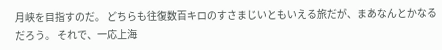月峡を目指すのだ。 どちらも往復数百キロのすさまじいともいえる旅だが、まあなんとかなるだろう。 それで、一応上海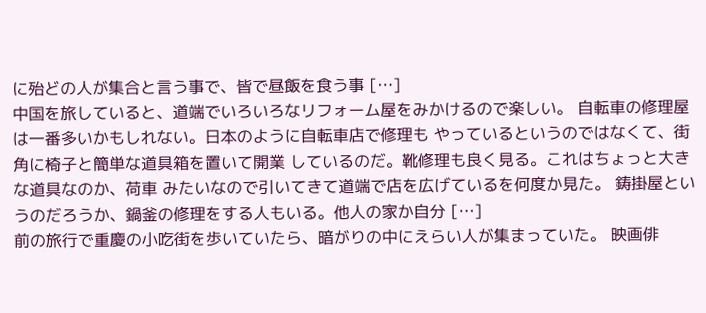に殆どの人が集合と言う事で、皆で昼飯を食う事 […]
中国を旅していると、道端でいろいろなリフォーム屋をみかけるので楽しい。 自転車の修理屋は一番多いかもしれない。日本のように自転車店で修理も やっているというのではなくて、街角に椅子と簡単な道具箱を置いて開業 しているのだ。靴修理も良く見る。これはちょっと大きな道具なのか、荷車 みたいなので引いてきて道端で店を広げているを何度か見た。 鋳掛屋というのだろうか、鍋釜の修理をする人もいる。他人の家か自分 […]
前の旅行で重慶の小吃街を歩いていたら、暗がりの中にえらい人が集まっていた。 映画俳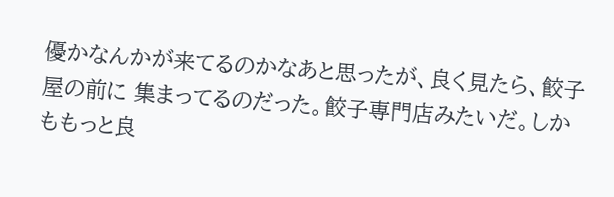優かなんかが来てるのかなあと思ったが、良く見たら、餃子屋の前に 集まってるのだった。餃子専門店みたいだ。しかももっと良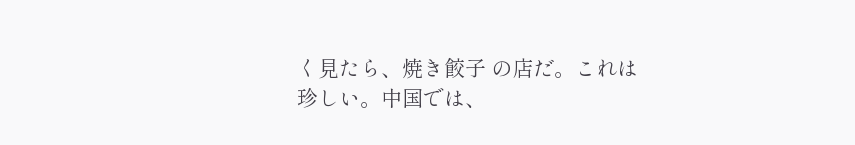く見たら、焼き餃子 の店だ。これは珍しい。中国では、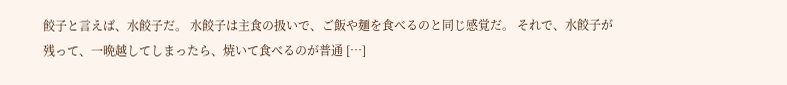餃子と言えば、水餃子だ。 水餃子は主食の扱いで、ご飯や麺を食べるのと同じ感覚だ。 それで、水餃子が残って、一晩越してしまったら、焼いて食べるのが普通 […]